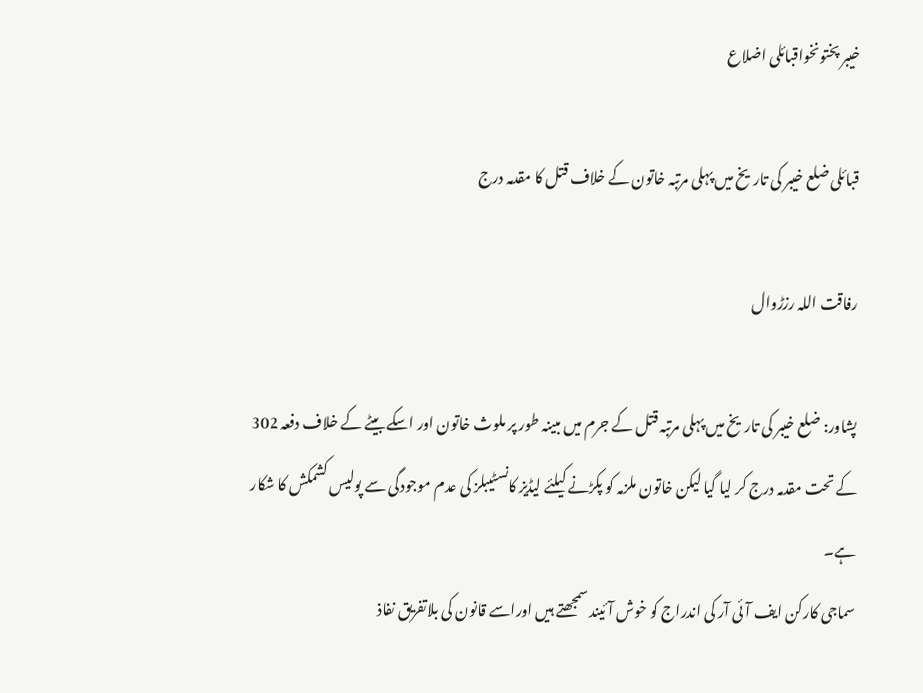خیبر پختونخواقبائلی اضلاع

قبائلی ضلع خیبر کی تاریخ میں پہلی مرتبہ خاتون کے خلاف قتل کا مقدمہ درج

رفاقت اللہ رزڑوال

پشاور: ضلع خیبر کی تاریخ میں پہلی مرتبہ قتل کے جرم میں مبینہ طور پر ملوث خاتون اور اسکے بیٹے کے خلاف دفعہ 302 کے تحت مقدمہ درج کر لیا گیا لیکن خاتون ملزمہ کو پکڑنے کیلئے لیڈیز کانسٹیبلز کی عدم موجودگی سے پولیس کشمکش کا شکار ہے۔
سماجی کارکن ایف آئی آر کی اندراج کو خوش آئیند سمجھتے ہیں اوراسے قانون کی بلاتفریق نفاذ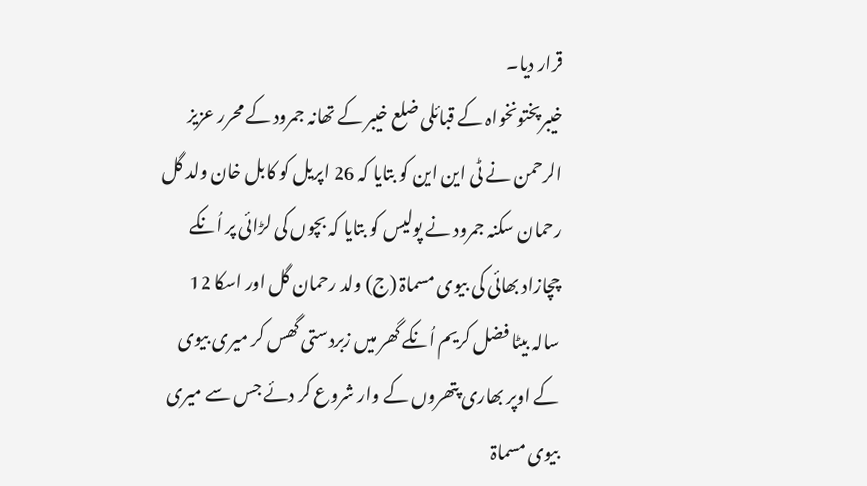قرار دیا۔
خیبرپختونخواہ کے قبائلی ضلع خیبر کے تھانہ جمرود کے محرر عزیز الرحمن نے ٹی این این کو بتایا کہ 26 اپریل کو کابل خان ولد گل رحمان سکنہ جمرود نے پولیس کو بتایا کہ بچوں کی لڑائی پر اُنکے چچازاد بھائی کی بیوی مسماۃ (ج) ولد رحمان گل اور اسکا 12 سالہ بیٹا فضل کریم اُنکے گھر میں زبردستی گھس کر میری بیوی کے اوپر بھاری پتھروں کے وار شروع کر دئے جس سے میری بیوی مسماۃ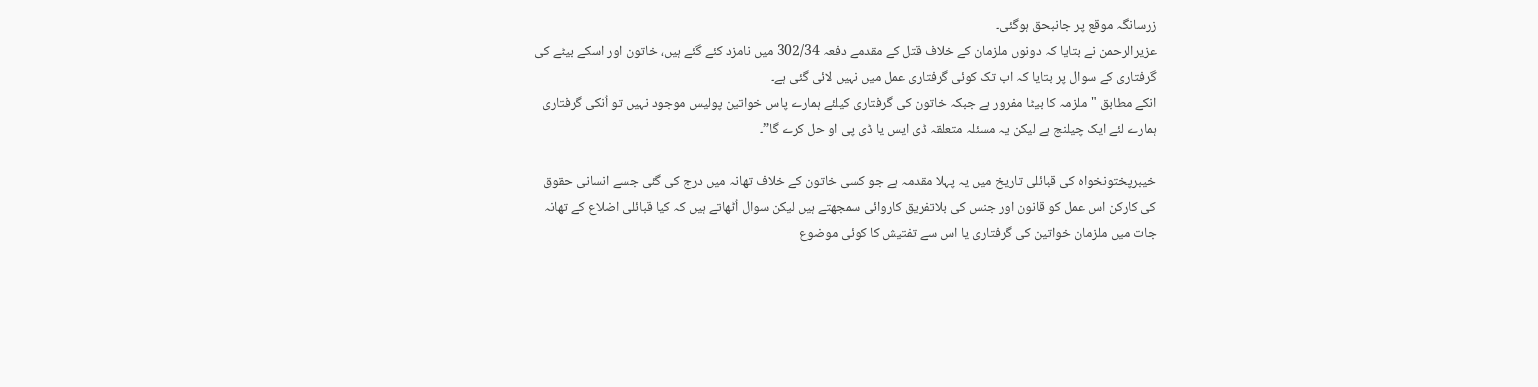زرسانگہ موقع پر جانبحق ہوگئی۔
عزیرالرحمن نے بتایا کہ دونوں ملزمان کے خلاف قتل کے مقدمے دفعہ 302/34 میں نامزد کئے گئے ہیں، خاتون اور اسکے بیٹے کی گرفتاری کے سوال پر بتایا کہ اب تک کوئی گرفتاری عمل میں نہیں لائی گئی ہے۔
انکے مطابق "ملزمہ کا بیٹا مفرور ہے جبکہ خاتون کی گرفتاری کیلئے ہمارے پاس خواتین پولیس موجود نہیں تو اُنکی گرفتاری ہمارے لئے ایک چیلنج ہے لیکن یہ مسئلہ متعلقہ ڈی ایس یا ڈی پی او حل کرے گا”۔

خیبرپختونخواہ کی قبائلی تاریخ میں یہ پہلا مقدمہ ہے جو کسی خاتون کے خلاف تھانہ میں درج کی گئی جسے انسانی حقوق کی کارکن اس عمل کو قانون اور جنس کی بلاتفریق کاروائی سمجھتے ہیں لیکن سوال اُٹھاتے ہیں کہ کیا قبائلی اضلاع کے تھانہ جات میں ملزمان خواتین کی گرفتاری یا اس سے تفتیش کا کوئی موضوع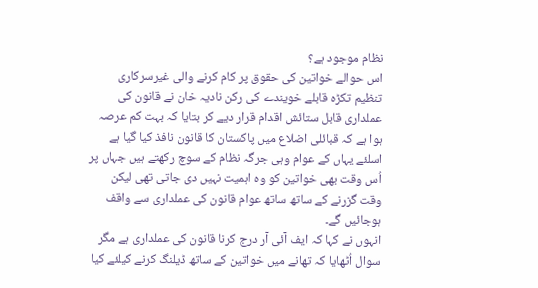نظام موجود ہے؟
اس حوالے خواتین کی حقوق پر کام کرنے والی غیرسرکاری تنظیم تکڑہ قابلے خویندے کی رکن نادیہ خان نے قانون کی عملداری قابل ستائش اقدام قرار دیے کر بتایا کہ بہت کم عرصہ ہوا ہے کہ قبائلی اضلاع میں پاکستان کا قانون نافذ کیا گیا ہے اسلئے یہاں کے عوام وہی جرگہ نظام کے سوچ رکھتے ہیں جہاں پر اُس وقت بھی خواتین کو وہ اہمیت نہیں دی جاتی تھی لیکن وقت گزرنے کے ساتھ ساتھ عوام قانون کی عملداری سے واقف ہوجائیں گے۔
انہوں نے کہا کہ ایف آئی آر درج کرنا قانون کی عملداری ہے مگر سوال اُٹھایا کہ تھانے میں خواتین کے ساتھ ڈیلنگ کرنے کیلئے کیا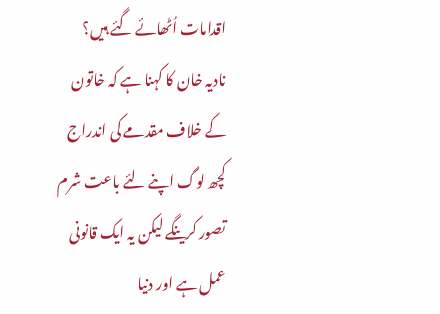اقدامات اُٹھائے گئے ہیں؟
نادیہ خان کا کہنا ہے کہ خاتون کے خلاف مقدمے کی اندراج کچھ لوگ اپنے لئے باعت شرم تصور کرینگے لیکن یہ ایک قانونی عمل ہے اور دنیا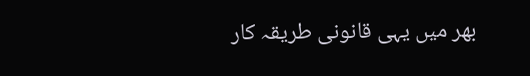بھر میں یہی قانونی طریقہ کار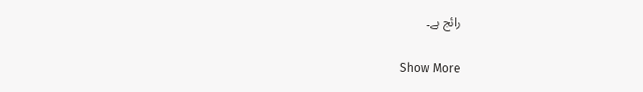رائج ہے۔

Show More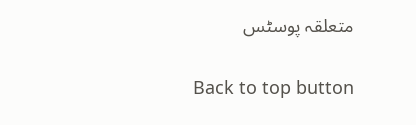متعلقہ پوسٹس

Back to top button